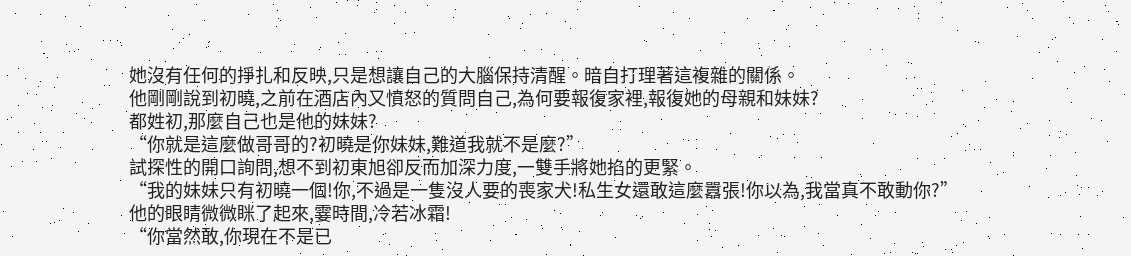她沒有任何的掙扎和反映,只是想讓自己的大腦保持清醒。暗自打理著這複雜的關係。
他剛剛說到初曉,之前在酒店內又憤怒的質問自己,為何要報復家裡,報復她的母親和妹妹?
都姓初,那麼自己也是他的妹妹?
“你就是這麼做哥哥的?初曉是你妹妹,難道我就不是麼?”
試探性的開口詢問,想不到初東旭卻反而加深力度,一雙手將她掐的更緊。
“我的妹妹只有初曉一個!你,不過是一隻沒人要的喪家犬!私生女還敢這麼囂張!你以為,我當真不敢動你?”
他的眼睛微微眯了起來,霎時間,冷若冰霜!
“你當然敢,你現在不是已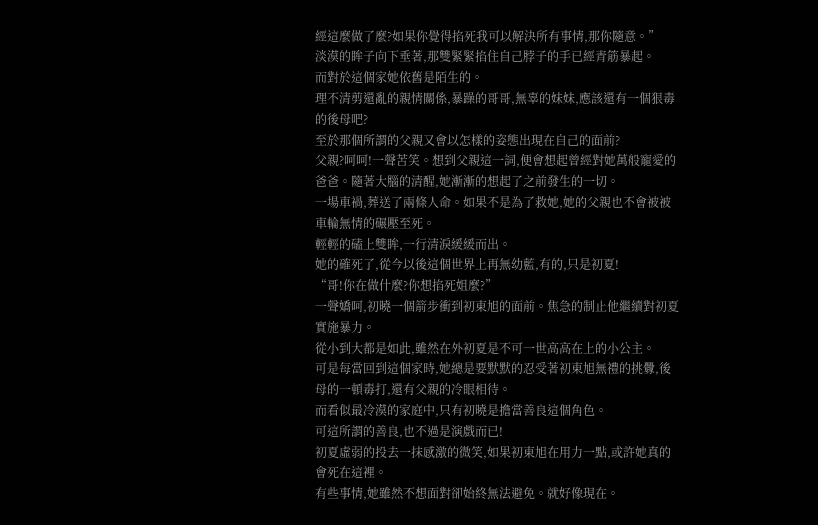經這麼做了麼?如果你覺得掐死我可以解決所有事情,那你隨意。”
淡漠的眸子向下垂著,那雙緊緊掐住自己脖子的手已經青筋暴起。
而對於這個家她依舊是陌生的。
理不清剪還亂的親情關係,暴躁的哥哥,無辜的妹妹,應該還有一個狠毒的後母吧?
至於那個所謂的父親又會以怎樣的姿態出現在自己的面前?
父親?呵呵!一聲苦笑。想到父親這一詞,便會想起曾經對她萬般寵愛的爸爸。隨著大腦的清醒,她漸漸的想起了之前發生的一切。
一場車禍,葬送了兩條人命。如果不是為了救她,她的父親也不會被被車輪無情的碾壓至死。
輕輕的磕上雙眸,一行清淚緩緩而出。
她的確死了,從今以後這個世界上再無幼藍,有的,只是初夏!
“哥!你在做什麼?你想掐死姐麼?”
一聲嬌呵,初曉一個箭步衝到初東旭的面前。焦急的制止他繼續對初夏實施暴力。
從小到大都是如此,雖然在外初夏是不可一世高高在上的小公主。
可是每當回到這個家時,她總是要默默的忍受著初東旭無禮的挑釁,後母的一頓毒打,還有父親的冷眼相待。
而看似最冷漠的家庭中,只有初曉是擔當善良這個角色。
可這所謂的善良,也不過是演戲而已!
初夏虛弱的投去一抹感激的微笑,如果初東旭在用力一點,或許她真的會死在這裡。
有些事情,她雖然不想面對卻始終無法避免。就好像現在。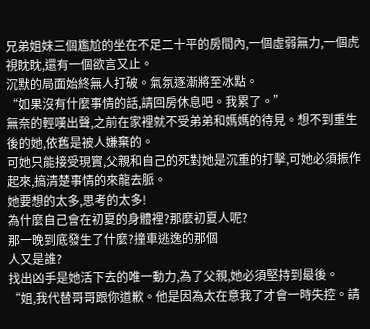兄弟姐妹三個尷尬的坐在不足二十平的房間內,一個虛弱無力,一個虎視眈眈,還有一個欲言又止。
沉默的局面始終無人打破。氣氛逐漸將至冰點。
“如果沒有什麼事情的話,請回房休息吧。我累了。”
無奈的輕嘆出聲,之前在家裡就不受弟弟和媽媽的待見。想不到重生後的她,依舊是被人嫌棄的。
可她只能接受現實,父親和自己的死對她是沉重的打擊,可她必須振作起來,搞清楚事情的來龍去脈。
她要想的太多,思考的太多!
為什麼自己會在初夏的身體裡?那麼初夏人呢?
那一晚到底發生了什麼?撞車逃逸的那個
人又是誰?
找出凶手是她活下去的唯一動力,為了父親,她必須堅持到最後。
“姐,我代替哥哥跟你道歉。他是因為太在意我了才會一時失控。請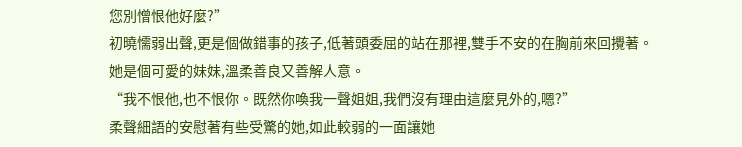您別憎恨他好麼?”
初曉懦弱出聲,更是個做錯事的孩子,低著頭委屈的站在那裡,雙手不安的在胸前來回攪著。
她是個可愛的妹妹,溫柔善良又善解人意。
“我不恨他,也不恨你。既然你喚我一聲姐姐,我們沒有理由這麼見外的,嗯?”
柔聲細語的安慰著有些受驚的她,如此較弱的一面讓她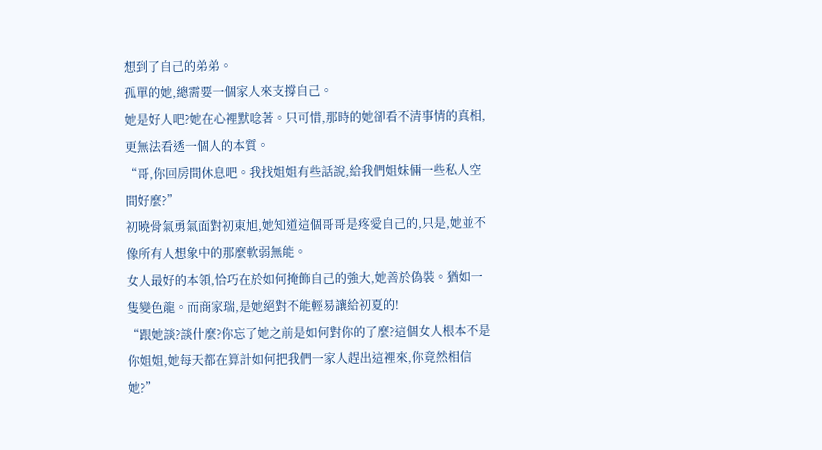想到了自己的弟弟。
孤單的她,總需要一個家人來支撐自己。
她是好人吧?她在心裡默唸著。只可惜,那時的她卻看不清事情的真相,更無法看透一個人的本質。
“哥,你回房間休息吧。我找姐姐有些話說,給我們姐妹倆一些私人空間好麼?”
初曉骨氣勇氣面對初東旭,她知道這個哥哥是疼愛自己的,只是,她並不像所有人想象中的那麼軟弱無能。
女人最好的本領,恰巧在於如何掩飾自己的強大,她善於偽裝。猶如一隻變色龍。而商家瑞,是她絕對不能輕易讓給初夏的!
“跟她談?談什麼?你忘了她之前是如何對你的了麼?這個女人根本不是你姐姐,她每天都在算計如何把我們一家人趕出這裡來,你竟然相信她?”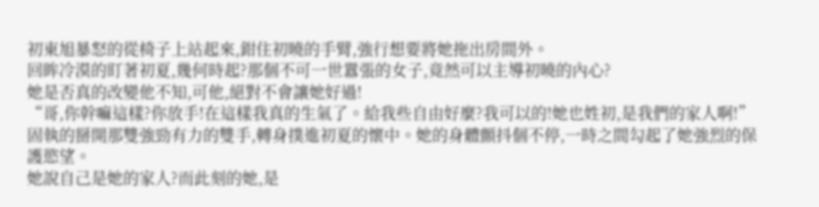初東旭暴怒的從椅子上站起來,鉗住初曉的手臂,強行想要將她拖出房間外。
回眸冷漠的盯著初夏,幾何時起?那個不可一世囂張的女子,竟然可以主導初曉的內心?
她是否真的改變他不知,可他,絕對不會讓她好過!
“哥,你幹嘛這樣?你放手!在這樣我真的生氣了。給我些自由好麼?我可以的!她也姓初,是我們的家人啊!”
固執的掰開那雙強勁有力的雙手,轉身撲進初夏的懷中。她的身體顫抖個不停,一時之間勾起了她強烈的保護慾望。
她說自己是她的家人?而此刻的她,是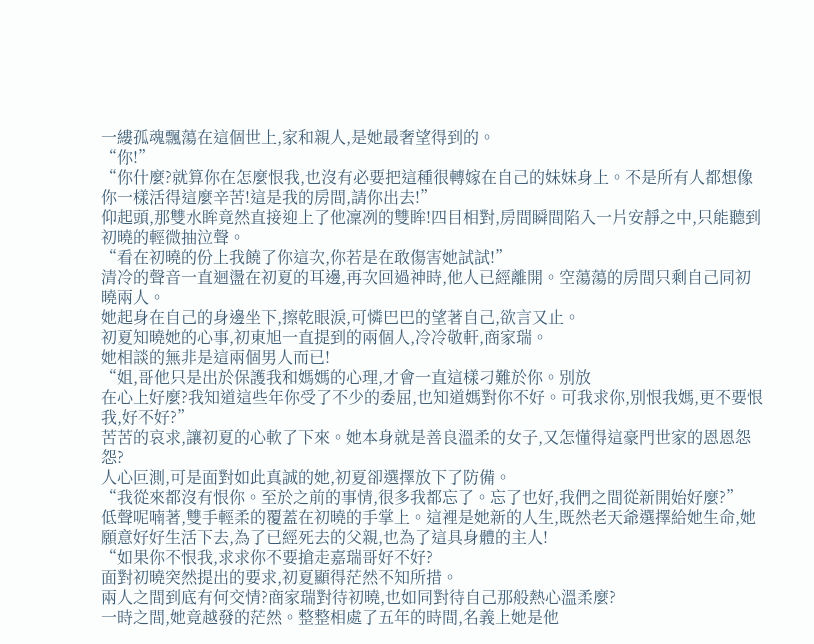一縷孤魂飄蕩在這個世上,家和親人,是她最奢望得到的。
“你!”
“你什麼?就算你在怎麼恨我,也沒有必要把這種很轉嫁在自己的妹妹身上。不是所有人都想像你一樣活得這麼辛苦!這是我的房間,請你出去!”
仰起頭,那雙水眸竟然直接迎上了他凜冽的雙眸!四目相對,房間瞬間陷入一片安靜之中,只能聽到初曉的輕微抽泣聲。
“看在初曉的份上我饒了你這次,你若是在敢傷害她試試!”
清冷的聲音一直迴盪在初夏的耳邊,再次回過神時,他人已經離開。空蕩蕩的房間只剩自己同初曉兩人。
她起身在自己的身邊坐下,擦乾眼淚,可憐巴巴的望著自己,欲言又止。
初夏知曉她的心事,初東旭一直提到的兩個人,冷冷敬軒,商家瑞。
她相談的無非是這兩個男人而已!
“姐,哥他只是出於保護我和媽媽的心理,才會一直這樣刁難於你。別放
在心上好麼?我知道這些年你受了不少的委屈,也知道媽對你不好。可我求你,別恨我媽,更不要恨我,好不好?”
苦苦的哀求,讓初夏的心軟了下來。她本身就是善良溫柔的女子,又怎懂得這豪門世家的恩恩怨怨?
人心叵測,可是面對如此真誠的她,初夏卻選擇放下了防備。
“我從來都沒有恨你。至於之前的事情,很多我都忘了。忘了也好,我們之間從新開始好麼?”
低聲呢喃著,雙手輕柔的覆蓋在初曉的手掌上。這裡是她新的人生,既然老天爺選擇給她生命,她願意好好生活下去,為了已經死去的父親,也為了這具身體的主人!
“如果你不恨我,求求你不要搶走嘉瑞哥好不好?
面對初曉突然提出的要求,初夏顯得茫然不知所措。
兩人之間到底有何交情?商家瑞對待初曉,也如同對待自己那般熱心溫柔麼?
一時之間,她竟越發的茫然。整整相處了五年的時間,名義上她是他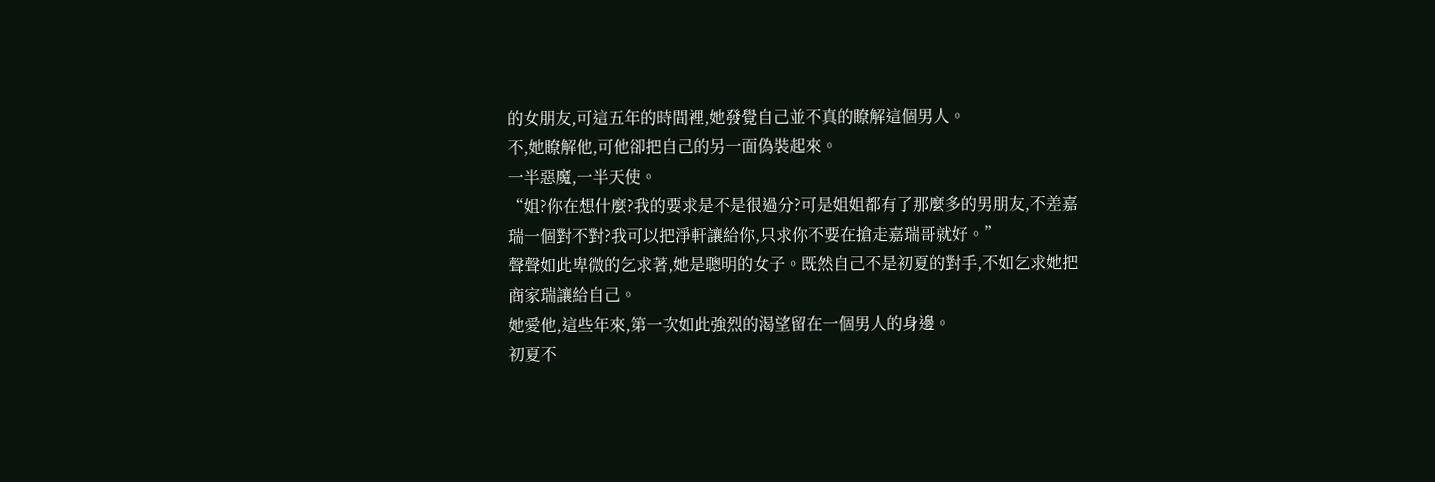的女朋友,可這五年的時間裡,她發覺自己並不真的瞭解這個男人。
不,她瞭解他,可他卻把自己的另一面偽裝起來。
一半惡魔,一半天使。
“姐?你在想什麼?我的要求是不是很過分?可是姐姐都有了那麼多的男朋友,不差嘉瑞一個對不對?我可以把淨軒讓給你,只求你不要在搶走嘉瑞哥就好。”
聲聲如此卑微的乞求著,她是聰明的女子。既然自己不是初夏的對手,不如乞求她把商家瑞讓給自己。
她愛他,這些年來,第一次如此強烈的渴望留在一個男人的身邊。
初夏不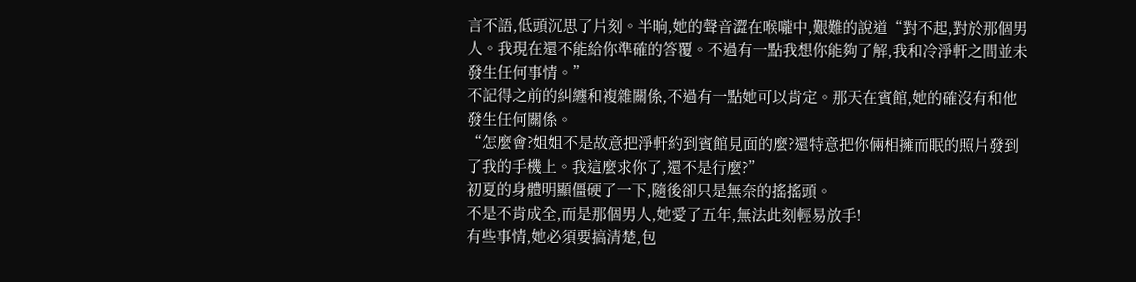言不語,低頭沉思了片刻。半晌,她的聲音澀在喉嚨中,艱難的說道“對不起,對於那個男人。我現在還不能給你準確的答覆。不過有一點我想你能夠了解,我和冷淨軒之間並未發生任何事情。”
不記得之前的糾纏和複雜關係,不過有一點她可以肯定。那天在賓館,她的確沒有和他發生任何關係。
“怎麼會?姐姐不是故意把淨軒約到賓館見面的麼?還特意把你倆相擁而眠的照片發到了我的手機上。我這麼求你了,還不是行麼?”
初夏的身體明顯僵硬了一下,隨後卻只是無奈的搖搖頭。
不是不肯成全,而是那個男人,她愛了五年,無法此刻輕易放手!
有些事情,她必須要搞清楚,包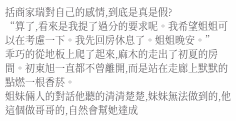括商家瑞對自己的感情,到底是真是假?
“算了,看來是我提了過分的要求呢。我希望姐姐可以在考慮一下。我先回房休息了。姐姐晚安。”
乖巧的從地板上爬了起來,麻木的走出了初夏的房間。初東旭一直都不曾離開,而是站在走廊上默默的點燃一根香菸。
姐妹倆人的對話他聽的清清楚楚,妹妹無法做到的,他這個做哥哥的,自然會幫她達成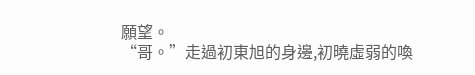願望。
“哥。”走過初東旭的身邊,初曉虛弱的喚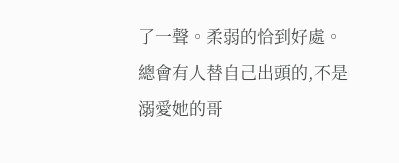了一聲。柔弱的恰到好處。
總會有人替自己出頭的,不是溺愛她的哥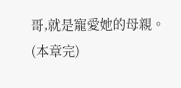哥,就是寵愛她的母親。
(本章完)